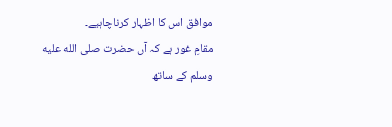موافق اس کا اظہار کرناچاہیے۔
مقامِ غور ہے کہ آں حضرت صلى الله عليه وسلم کے ساتھ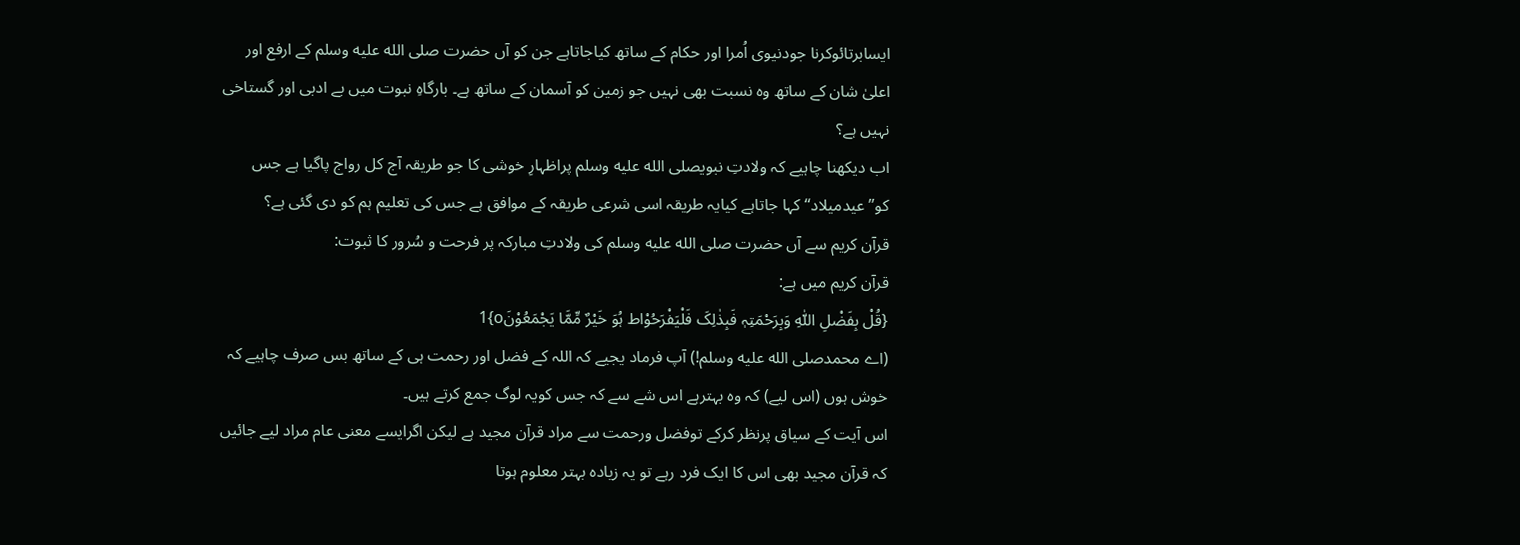ایسابرتائوکرنا جودنیوی اُمرا اور حکام کے ساتھ کیاجاتاہے جن کو آں حضرت صلى الله عليه وسلم کے ارفع اور اعلیٰ شان کے ساتھ وہ نسبت بھی نہیں جو زمین کو آسمان کے ساتھ ہے۔ بارگاہِ نبوت میں بے ادبی اور گستاخی نہیں ہے؟
اب دیکھنا چاہیے کہ ولادتِ نبویصلى الله عليه وسلم پراظہارِ خوشی کا جو طریقہ آج کل رواج پاگیا ہے جس کو’’عیدمیلاد‘‘ کہا جاتاہے کیایہ طریقہ اسی شرعی طریقہ کے موافق ہے جس کی تعلیم ہم کو دی گئی ہے؟
قرآن کریم سے آں حضرت صلى الله عليه وسلم کی ولادتِ مبارکہ پر فرحت و سُرور کا ثبوت:
قرآن کریم میں ہے:
{قُلْ بِفَضْلِ اللّٰہِ وَبِرَحْمَتِہٖ فَبِذٰلِکَ فَلْیَفْرَحُوْاط ہُوَ خَیْرٌ مِّمَّا یَجْمَعُوْنَo}1
(اے محمدصلى الله عليه وسلم!) آپ فرماد یجیے کہ اللہ کے فضل اور رحمت ہی کے ساتھ بس صرف چاہیے کہ خوش ہوں (اس لیے) کہ وہ بہترہے اس شے سے کہ جس کویہ لوگ جمع کرتے ہیں۔
اس آیت کے سیاق پرنظر کرکے توفضل ورحمت سے مراد قرآن مجید ہے لیکن اگرایسے معنی عام مراد لیے جائیں کہ قرآن مجید بھی اس کا ایک فرد رہے تو یہ زیادہ بہتر معلوم ہوتا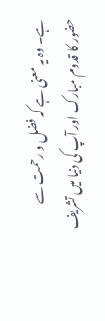ہے۔ وہ یہ معنی ہے کہ فضل و رحمت سے حضور کا قدوم مبارک اور آپ کی دنیا میں تشریف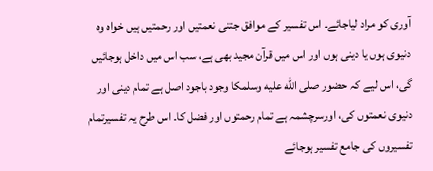آوری کو مراد لیاجائے۔ اس تفسیر کے موافق جتنی نعمتیں اور رحمتیں ہیں خواہ وہ دنیوی ہوں یا دینی ہوں اور اس میں قرآن مجید بھی ہے، سب اس میں داخل ہوجائیں گی، اس لیے کہ حضور صلى الله عليه وسلمکا وجود باجود اصل ہے تمام دینی اور دنیوی نعمتوں کی، اورسرچشمہ ہے تمام رحمتوں اور فضل کا۔ اس طرح یہ تفسیرتمام تفسیروں کی جامع تفسیر ہوجائے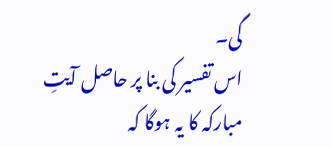گی۔
اس تفسیر کی بنا پر حاصل آیتِ مبارکہ کا یہ ہوگا کہ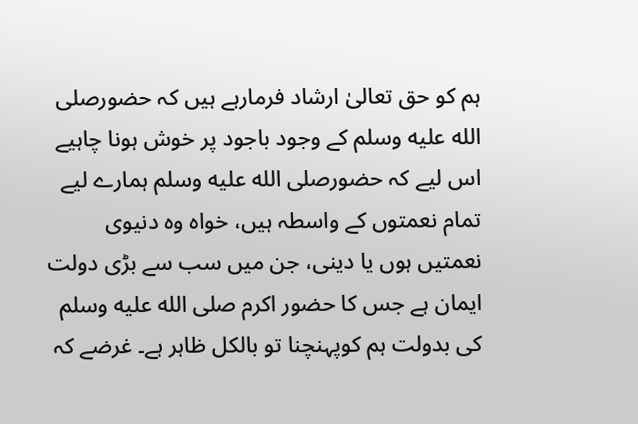ہم کو حق تعالیٰ ارشاد فرمارہے ہیں کہ حضورصلى الله عليه وسلم کے وجود باجود پر خوش ہونا چاہیے اس لیے کہ حضورصلى الله عليه وسلم ہمارے لیے تمام نعمتوں کے واسطہ ہیں، خواہ وہ دنیوی نعمتیں ہوں یا دینی، جن میں سب سے بڑی دولت ایمان ہے جس کا حضور اکرم صلى الله عليه وسلم کی بدولت ہم کوپہنچنا تو بالکل ظاہر ہے۔ غرضے کہ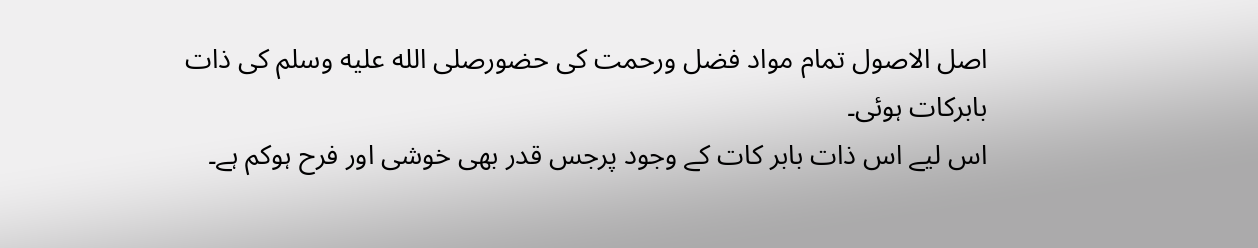اصل الاصول تمام مواد فضل ورحمت کی حضورصلى الله عليه وسلم کی ذات بابرکات ہوئی۔
اس لیے اس ذات بابر کات کے وجود پرجس قدر بھی خوشی اور فرح ہوکم ہے۔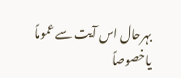بہرحال اس آیت سے عموماً یاخصوصاً